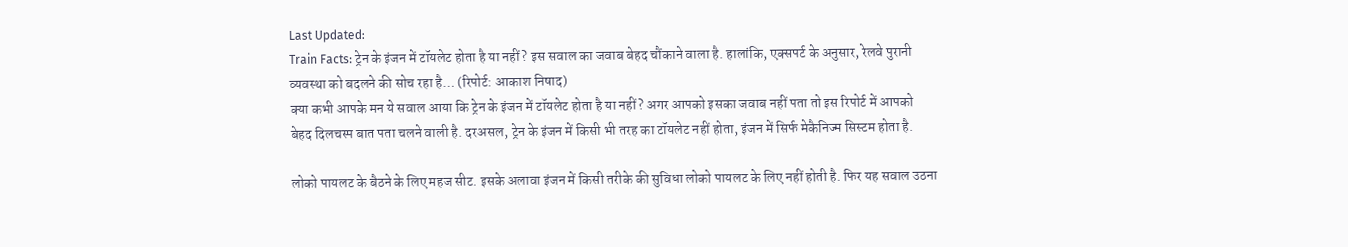Last Updated:
Train Facts: ट्रेन के इंजन में टॉयलेट होता है या नहीं? इस सवाल का जवाब बेहद चौंकाने वाला है. हालांकि, एक्सपर्ट के अनुसार, रेलवे पुरानी व्यवस्था को बदलने की सोच रहा है… (रिपोर्ट: आकाश निषाद)
क्या कभी आपके मन ये सवाल आया कि ट्रेन के इंजन में टॉयलेट होता है या नहीं? अगर आपको इसका जवाब नहीं पता तो इस रिपोर्ट में आपको बेहद दिलचस्प बात पता चलने वाली है. दरअसल, ट्रेन के इंजन में किसी भी तरह का टॉयलेट नहीं होता, इंजन में सिर्फ मेकैनिज्म सिस्टम होता है.

लोको पायलट के बैठने के लिए महज सीट. इसके अलावा इंजन में किसी तरीके की सुविधा लोको पायलट के लिए नहीं होती है. फिर यह सवाल उठना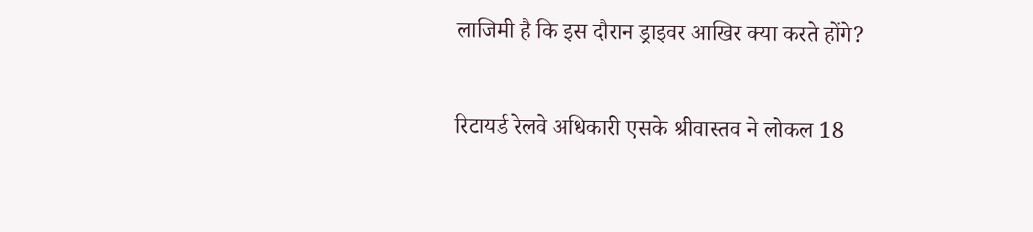लाजिमी है कि इस दौरान ड्राइवर आखिर क्या करते होंगे?

रिटायर्ड रेलवे अधिकारी एसके श्रीवास्तव ने लोकल 18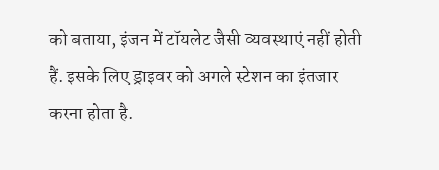को बताया, इंजन में टॉयलेट जैसी व्यवस्थाएं नहीं होती हैं. इसके लिए ड्राइवर को अगले स्टेशन का इंतजार करना होता है.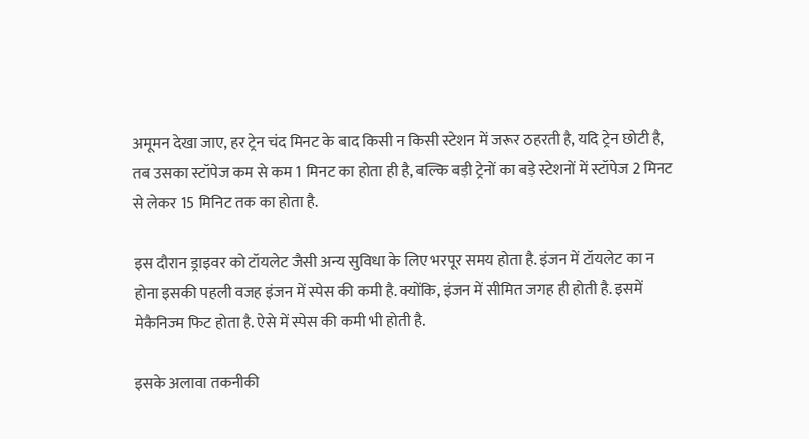अमूमन देखा जाए, हर ट्रेन चंद मिनट के बाद किसी न किसी स्टेशन में जरूर ठहरती है, यदि ट्रेन छोटी है, तब उसका स्टॉपेज कम से कम 1 मिनट का होता ही है, बल्कि बड़ी ट्रेनों का बड़े स्टेशनों में स्टॉपेज 2 मिनट से लेकर 15 मिनिट तक का होता है.

इस दौरान ड्राइवर को टॉयलेट जैसी अन्य सुविधा के लिए भरपूर समय होता है. इंजन में टॉयलेट का न होना इसकी पहली वजह इंजन में स्पेस की कमी है. क्योंकि, इंजन में सीमित जगह ही होती है. इसमें मेकैनिज्म फिट होता है. ऐसे में स्पेस की कमी भी होती है.

इसके अलावा तकनीकी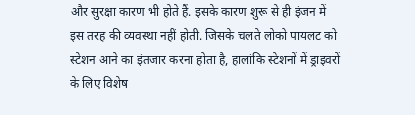और सुरक्षा कारण भी होते हैं. इसके कारण शुरू से ही इंजन में इस तरह की व्यवस्था नहीं होती. जिसके चलते लोको पायलट को स्टेशन आने का इंतजार करना होता है, हालांकि स्टेशनों में ड्राइवरों के लिए विशेष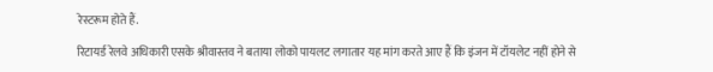रेस्टरूम होते हैं.

रिटायर्ड रेलवे अधिकारी एसके श्रीवास्तव ने बताया लोको पायलट लगातार यह मांग करते आए हैं कि इंजन में टॉयलेट नहीं होने से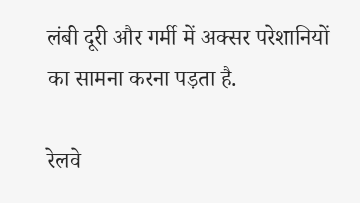लंबी दूरी और गर्मी में अक्सर परेशानियों का सामना करना पड़ता है.

रेलवे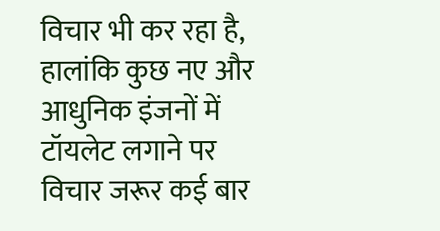विचार भी कर रहा है, हालांकि कुछ नए और आधुनिक इंजनों में टॉयलेट लगाने पर विचार जरूर कई बार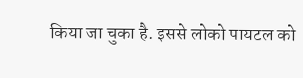किया जा चुका है. इससे लोको पायटल को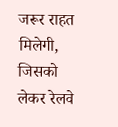जरूर राहत मिलेगी, जिसको लेकर रेलवे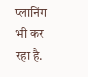प्लानिंग भी कर रहा है.